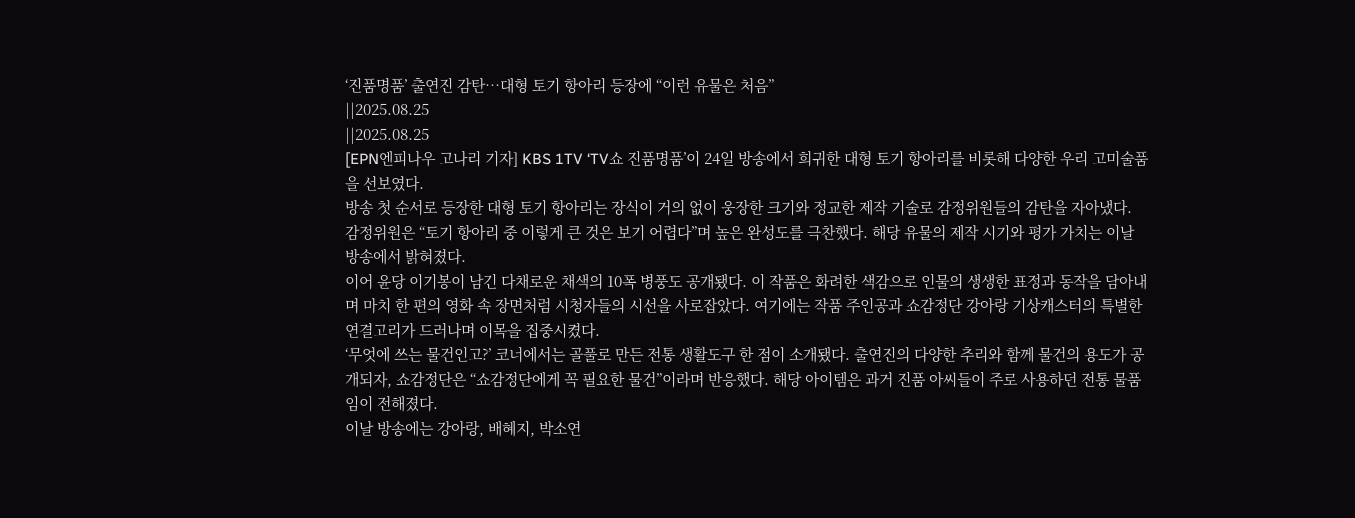‘진품명품’ 출연진 감탄…대형 토기 항아리 등장에 “이런 유물은 처음”
||2025.08.25
||2025.08.25
[EPN엔피나우 고나리 기자] KBS 1TV ‘TV쇼 진품명품’이 24일 방송에서 희귀한 대형 토기 항아리를 비롯해 다양한 우리 고미술품을 선보였다.
방송 첫 순서로 등장한 대형 토기 항아리는 장식이 거의 없이 웅장한 크기와 정교한 제작 기술로 감정위원들의 감탄을 자아냈다. 감정위원은 “토기 항아리 중 이렇게 큰 것은 보기 어렵다”며 높은 완성도를 극찬했다. 해당 유물의 제작 시기와 평가 가치는 이날 방송에서 밝혀졌다.
이어 윤당 이기봉이 남긴 다채로운 채색의 10폭 병풍도 공개됐다. 이 작품은 화려한 색감으로 인물의 생생한 표정과 동작을 담아내며 마치 한 편의 영화 속 장면처럼 시청자들의 시선을 사로잡았다. 여기에는 작품 주인공과 쇼감정단 강아랑 기상캐스터의 특별한 연결고리가 드러나며 이목을 집중시켰다.
‘무엇에 쓰는 물건인고?’ 코너에서는 골풀로 만든 전통 생활도구 한 점이 소개됐다. 출연진의 다양한 추리와 함께 물건의 용도가 공개되자, 쇼감정단은 “쇼감정단에게 꼭 필요한 물건”이라며 반응했다. 해당 아이템은 과거 진품 아씨들이 주로 사용하던 전통 물품임이 전해졌다.
이날 방송에는 강아랑, 배혜지, 박소연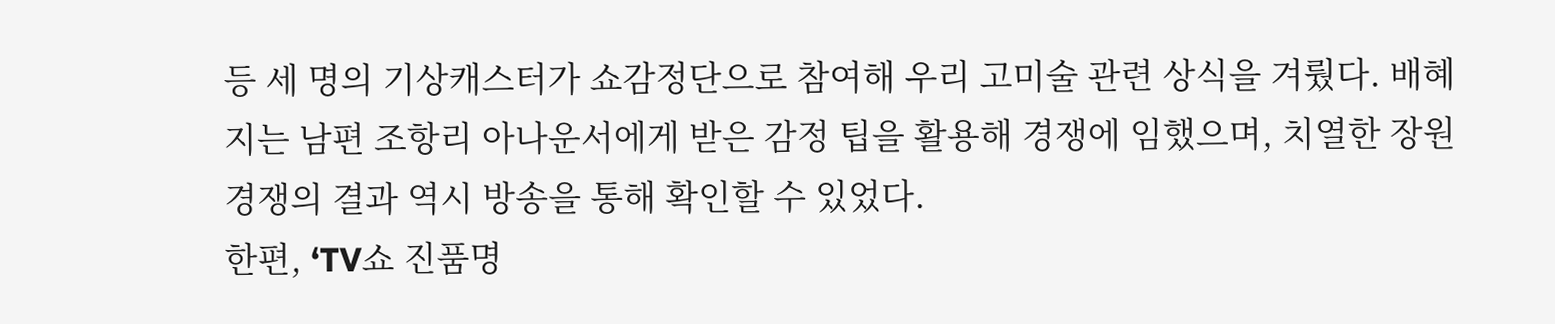등 세 명의 기상캐스터가 쇼감정단으로 참여해 우리 고미술 관련 상식을 겨뤘다. 배혜지는 남편 조항리 아나운서에게 받은 감정 팁을 활용해 경쟁에 임했으며, 치열한 장원 경쟁의 결과 역시 방송을 통해 확인할 수 있었다.
한편, ‘TV쇼 진품명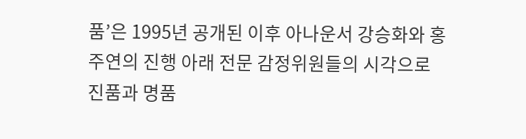품’은 1995년 공개된 이후 아나운서 강승화와 홍주연의 진행 아래 전문 감정위원들의 시각으로 진품과 명품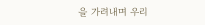을 가려내며 우리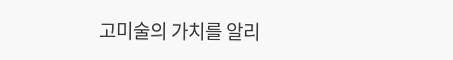고미술의 가치를 알리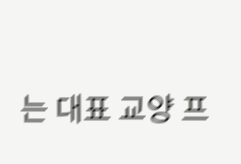는 대표 교양 프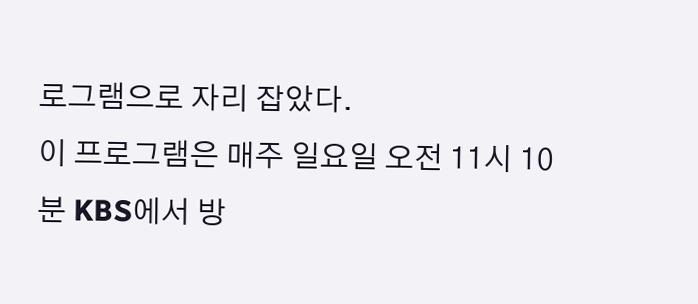로그램으로 자리 잡았다.
이 프로그램은 매주 일요일 오전 11시 10분 KBS에서 방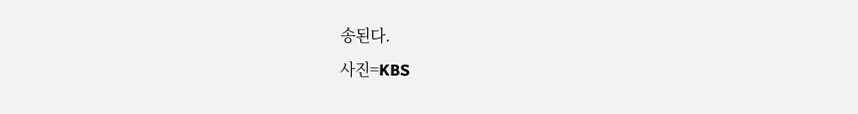송된다.
사진=KBS